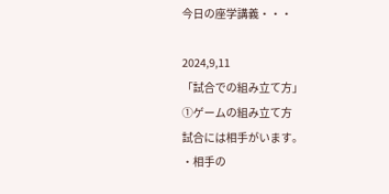今日の座学講義・・・

2024,9,11
「試合での組み立て方」
①ゲームの組み立て方
試合には相手がいます。
・相手の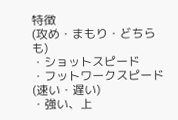特徴
(攻め・まもり・どちらも)
・ショットスピード
・フットワークスピード
(速い・遅い)
・強い、上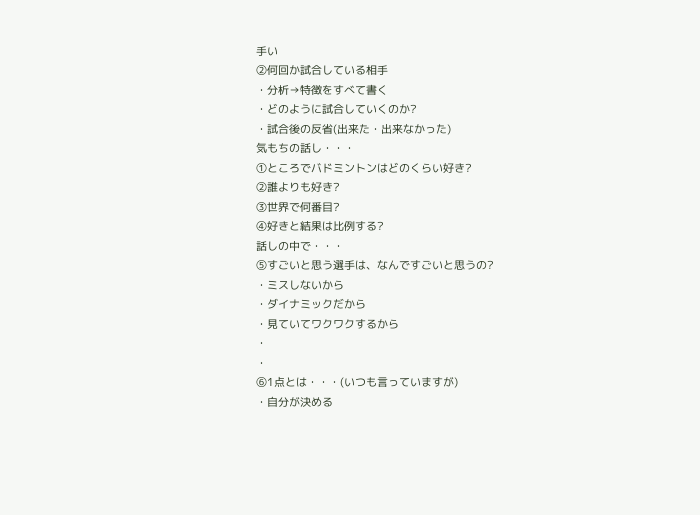手い
②何回か試合している相手
・分析→特徴をすべて書く
・どのように試合していくのか?
・試合後の反省(出来た・出来なかった)
気もちの話し・・・
①ところでバドミントンはどのくらい好き?
②誰よりも好き?
③世界で何番目?
④好きと結果は比例する?
話しの中で・・・
⑤すごいと思う選手は、なんですごいと思うの?
・ミスしないから
・ダイナミックだから
・見ていてワクワクするから
・
・
⑥1点とは・・・(いつも言っていますが)
・自分が決める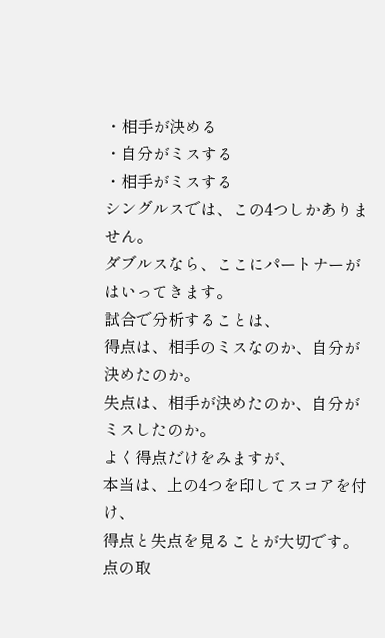・相手が決める
・自分がミスする
・相手がミスする
シングルスでは、この4つしかありません。
ダブルスなら、ここにパートナーがはいってきます。
試合で分析することは、
得点は、相手のミスなのか、自分が決めたのか。
失点は、相手が決めたのか、自分がミスしたのか。
よく得点だけをみますが、
本当は、上の4つを印してスコアを付け、
得点と失点を見ることが大切です。
点の取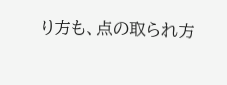り方も、点の取られ方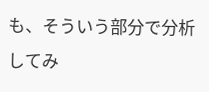も、そういう部分で分析してみ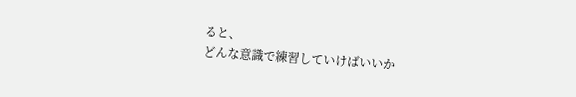ると、
どんな意識で練習していけばいいか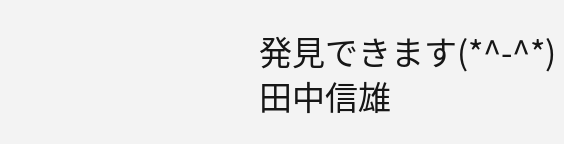発見できます(*^-^*)
田中信雄